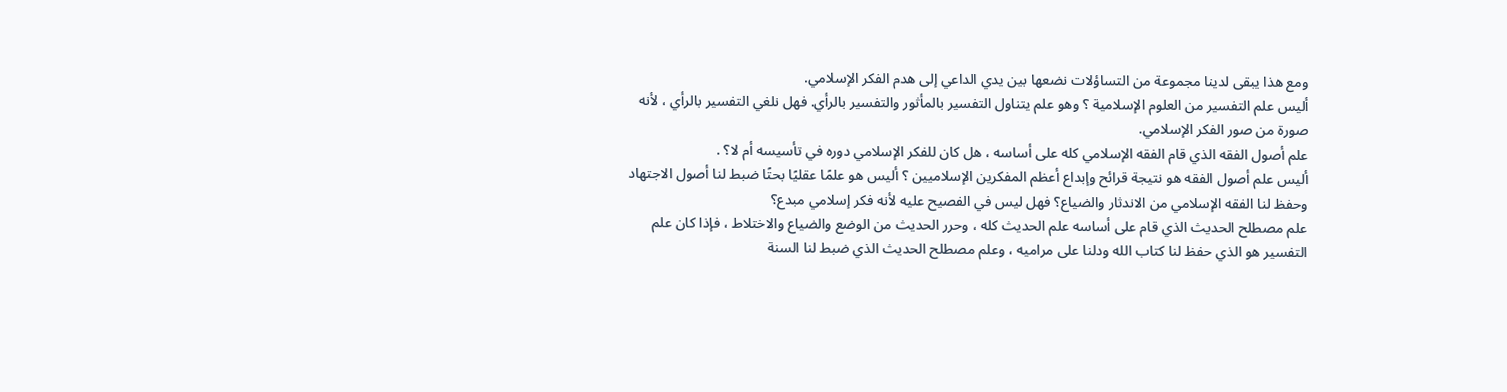ومع هذا يبقى لدينا مجموعة من التساؤلات نضعها بين يدي الداعي إلى هدم الفكر الإسلامي.
أليس علم التفسير من العلوم الإسلامية ؟ وهو علم يتناول التفسير بالمأثور والتفسير بالرأي. فهل نلغي التفسير بالرأي ، لأنه صورة من صور الفكر الإسلامي.
علم أصول الفقه الذي قام الفقه الإسلامي كله على أساسه ، هل كان للفكر الإسلامي دوره في تأسيسه أم لا؟ .
أليس علم أصول الفقه هو نتيجة قرائح وإبداع أعظم المفكرين الإسلاميين ؟ أليس هو علمًا عقليًا بحتًا ضبط لنا أصول الاجتهاد وحفظ لنا الفقه الإسلامي من الاندثار والضياع؟ فهل ليس في الفصيح عليه لأنه فكر إسلامي مبدع؟
علم مصطلح الحديث الذي قام على أساسه علم الحديث كله ، وحرر الحديث من الوضع والضياع والاختلاط ، فإذا كان علم التفسير هو الذي حفظ لنا كتاب الله ودلنا على مراميه ، وعلم مصطلح الحديث الذي ضبط لنا السنة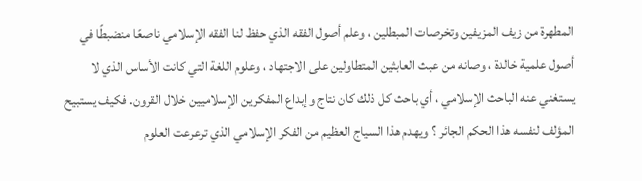المطهرة من زيف المزيفين وتخرصات المبطلين ، وعلم أصول الفقه الذي حفظ لنا الفقه الإسلامي ناصعًا منضبطًا في أصول علمية خالدة ، وصانه من عبث العابثين المتطاولين على الاجتهاد ، وعلوم اللغة التي كانت الأساس الذي لا يستغني عنه الباحث الإسلامي ، أي باحث كل ذلك كان نتاج وإبداع المفكرين الإسلاميين خلال القرون. فكيف يستبيح المؤلف لنفسه هذا الحكم الجائر ؟ ويهدم هذا السياج العظيم من الفكر الإسلامي الذي ترعرعت العلوم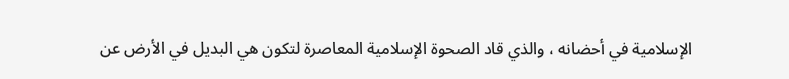الإسلامية في أحضانه ، والذي قاد الصحوة الإسلامية المعاصرة لتكون هي البديل في الأرض عن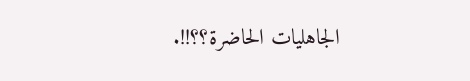الجاهليات الحاضرة؟؟!!.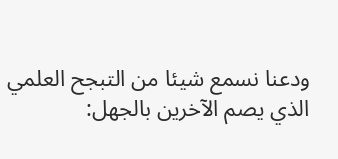ودعنا نسمع شيئا من التبجح العلمي الذي يصم الآخرين بالجهل: